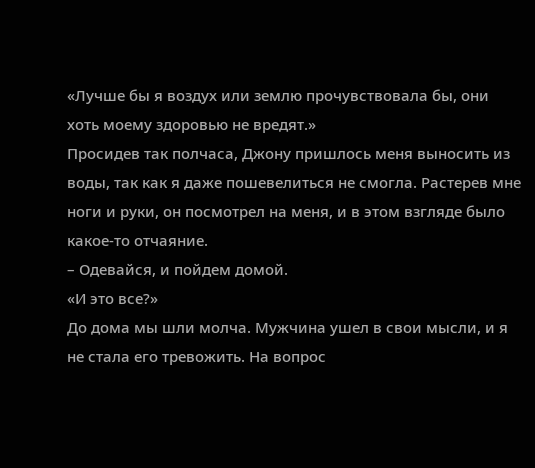«Лучше бы я воздух или землю прочувствовала бы, они хоть моему здоровью не вредят.»
Просидев так полчаса, Джону пришлось меня выносить из воды, так как я даже пошевелиться не смогла. Растерев мне ноги и руки, он посмотрел на меня, и в этом взгляде было какое-то отчаяние.
– Одевайся, и пойдем домой.
«И это все?»
До дома мы шли молча. Мужчина ушел в свои мысли, и я не стала его тревожить. На вопрос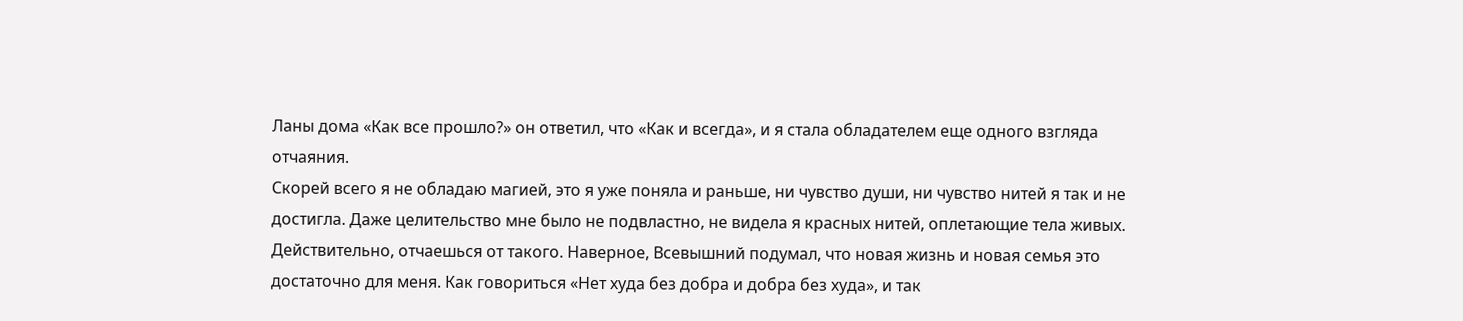Ланы дома «Как все прошло?» он ответил, что «Как и всегда», и я стала обладателем еще одного взгляда отчаяния.
Скорей всего я не обладаю магией, это я уже поняла и раньше, ни чувство души, ни чувство нитей я так и не достигла. Даже целительство мне было не подвластно, не видела я красных нитей, оплетающие тела живых. Действительно, отчаешься от такого. Наверное, Всевышний подумал, что новая жизнь и новая семья это достаточно для меня. Как говориться «Нет худа без добра и добра без худа», и так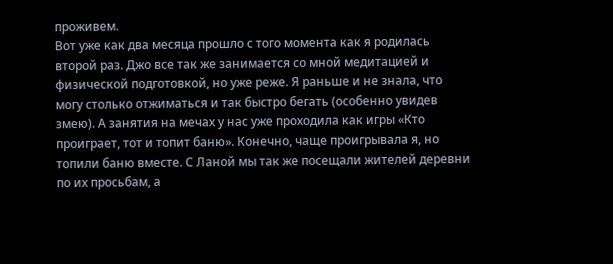проживем.
Вот уже как два месяца прошло с того момента как я родилась второй раз. Джо все так же занимается со мной медитацией и физической подготовкой, но уже реже. Я раньше и не знала, что могу столько отжиматься и так быстро бегать (особенно увидев змею). А занятия на мечах у нас уже проходила как игры «Кто проиграет, тот и топит баню». Конечно, чаще проигрывала я, но топили баню вместе. С Ланой мы так же посещали жителей деревни по их просьбам, а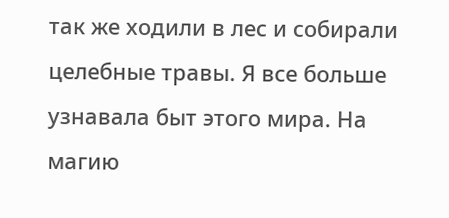так же ходили в лес и собирали целебные травы. Я все больше узнавала быт этого мира. На магию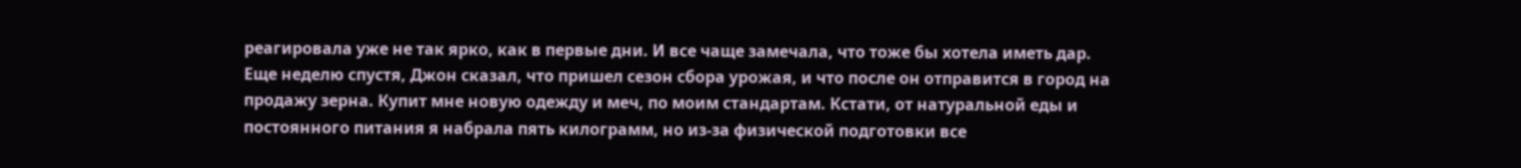реагировала уже не так ярко, как в первые дни. И все чаще замечала, что тоже бы хотела иметь дар.
Еще неделю спустя, Джон сказал, что пришел сезон сбора урожая, и что после он отправится в город на продажу зерна. Купит мне новую одежду и меч, по моим стандартам. Кстати, от натуральной еды и постоянного питания я набрала пять килограмм, но из-за физической подготовки все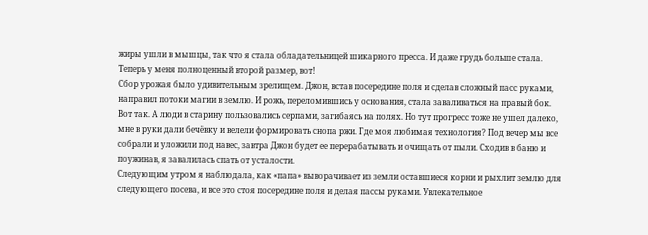жиры ушли в мышцы, так что я стала обладательницей шикарного пресса. И даже грудь больше стала. Теперь у меня полноценный второй размер, вот!
Сбор урожая было удивительным зрелищем. Джон, встав посередине поля и сделав сложный пасс руками, направил потоки магии в землю. И рожь, переломившись у основания, стала заваливаться на правый бок. Вот так. А люди в старину пользовались серпами, загибаясь на полях. Но тут прогресс тоже не ушел далеко, мне в руки дали бечёвку и велели формировать снопа ржи. Где моя любимая технология? Под вечер мы все собрали и уложили под навес, завтра Джон будет ее перерабатывать и очищать от пыли. Сходив в баню и поужинав, я завалилась спать от усталости.
Следующим утром я наблюдала, как «папа» выворачивает из земли оставшиеся корни и рыхлит землю для следующего посева, и все это стоя посередине поля и делая пассы руками. Увлекательное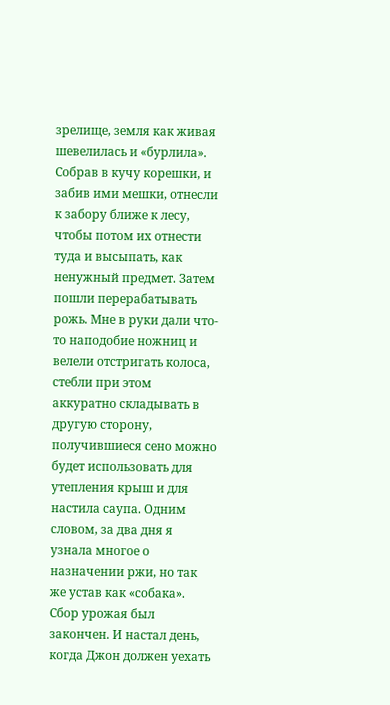зрелище, земля как живая шевелилась и «бурлила». Собрав в кучу корешки, и забив ими мешки, отнесли к забору ближе к лесу, чтобы потом их отнести туда и высыпать, как ненужный предмет. Затем пошли перерабатывать рожь. Мне в руки дали что-то наподобие ножниц и велели отстригать колоса, стебли при этом аккуратно складывать в другую сторону, получившиеся сено можно будет использовать для утепления крыш и для настила саупа. Одним словом, за два дня я узнала многое о назначении ржи, но так же устав как «собака».
Сбор урожая был закончен. И настал день, когда Джон должен уехать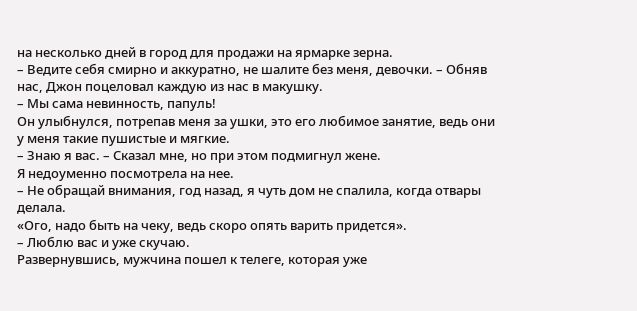на несколько дней в город для продажи на ярмарке зерна.
– Ведите себя смирно и аккуратно, не шалите без меня, девочки. – Обняв нас, Джон поцеловал каждую из нас в макушку.
– Мы сама невинность, папуль!
Он улыбнулся, потрепав меня за ушки, это его любимое занятие, ведь они у меня такие пушистые и мягкие.
– Знаю я вас. – Сказал мне, но при этом подмигнул жене.
Я недоуменно посмотрела на нее.
– Не обращай внимания, год назад, я чуть дом не спалила, когда отвары делала.
«Ого, надо быть на чеку, ведь скоро опять варить придется».
– Люблю вас и уже скучаю.
Развернувшись, мужчина пошел к телеге, которая уже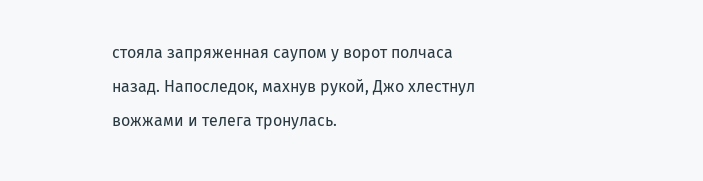стояла запряженная саупом у ворот полчаса назад. Напоследок, махнув рукой, Джо хлестнул вожжами и телега тронулась.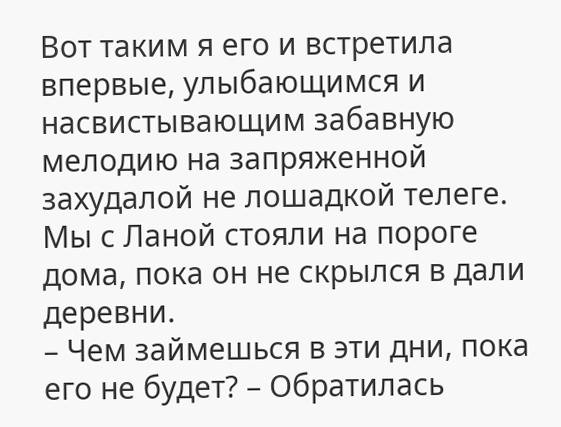Вот таким я его и встретила впервые, улыбающимся и насвистывающим забавную мелодию на запряженной захудалой не лошадкой телеге. Мы с Ланой стояли на пороге дома, пока он не скрылся в дали деревни.
– Чем займешься в эти дни, пока его не будет? – Обратилась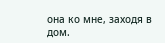она ко мне, заходя в дом.